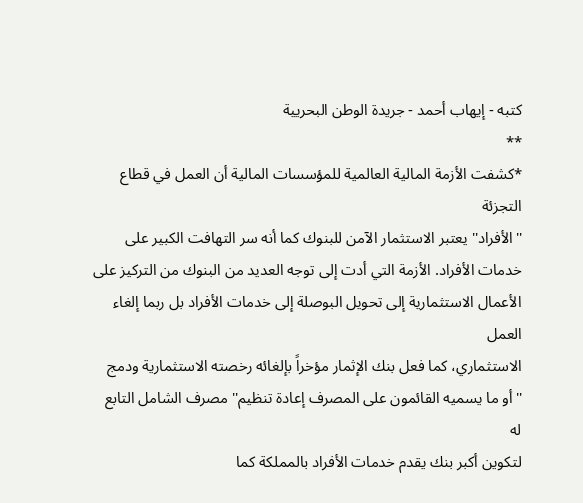كتبه - إيهاب أحمد - جريدة الوطن البحريية
**
*كشفت الأزمة المالية العالمية للمؤسسات المالية أن العمل في قطاع التجزئة
''الأفراد'' يعتبر الاستثمار الآمن للبنوك كما أنه سر التهافت الكبير على
خدمات الأفراد. الأزمة التي أدت إلى توجه العديد من البنوك من التركيز على
الأعمال الاستثمارية إلى تحويل البوصلة إلى خدمات الأفراد بل ربما إلغاء العمل
الاستثماري، كما فعل بنك الإثمار مؤخراً بإلغائه رخصته الاستثمارية ودمج
''أو ما يسميه القائمون على المصرف إعادة تنظيم'' مصرف الشامل التابع له
لتكوين أكبر بنك يقدم خدمات الأفراد بالمملكة كما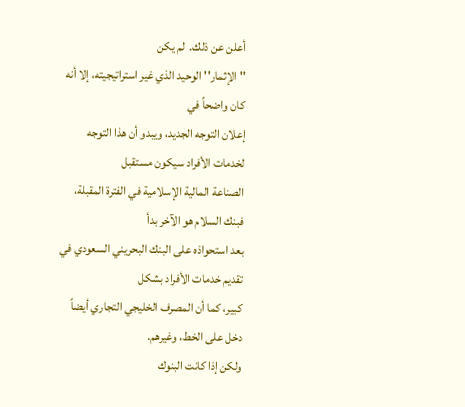أعلن عن ذلك.  لم يكن
''الإثمار'' الوحيد الذي غير استراتيجيته، إلا أنه كان واضحاً في
إعلان التوجه الجديد، ويبدو أن هذا التوجه لخدمات الأفراد سيكون مستقبل
الصناعة المالية الإسلامية في الفترة المقبلة، فبنك السلام هو الآخر بدأ
بعد استحواذه على البنك البحريني السعودي في تقديم خدمات الأفراد بشكل
كبير، كما أن المصرف الخليجي التجاري أيضاً دخل على الخط، وغيرهم.
ولكن إذا كانت البنوك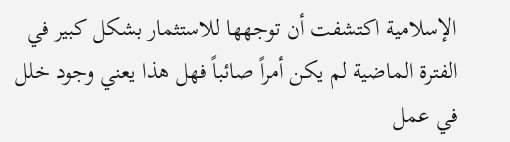الإسلامية اكتشفت أن توجهها للاستثمار بشكل كبير في
الفترة الماضية لم يكن أمراً صائباً فهل هذا يعني وجود خلل في عمل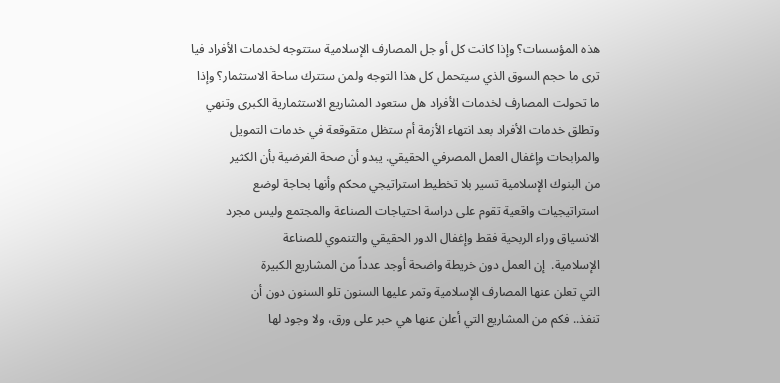هذه المؤسسات؟ وإذا كانت كل أو جل المصارف الإسلامية ستتوجه لخدمات الأفراد فيا
ترى ما حجم السوق الذي سيتحمل كل هذا التوجه ولمن ستترك ساحة الاستثمار؟ وإذا
ما تحولت المصارف لخدمات الأفراد هل ستعود المشاريع الاستثمارية الكبرى وتنهي
وتطلق خدمات الأفراد بعد انتهاء الأزمة أم ستظل متقوقعة في خدمات التمويل
والمرابحات وإغفال العمل المصرفي الحقيقي. يبدو أن صحة الفرضية بأن الكثير
من البنوك الإسلامية تسير بلا تخطيط استراتيجي محكم وأنها بحاجة لوضع
استراتيجيات واقعية تقوم على دراسة احتياجات الصناعة والمجتمع وليس مجرد
الانسياق وراء الربحية فقط وإغفال الدور الحقيقي والتنموي للصناعة
الإسلامية.  إن العمل دون خريطة واضحة أوجد عدداً من المشاريع الكبيرة
التي تعلن عنها المصارف الإسلامية وتمر عليها السنون تلو السنون دون أن
تنفذ.. فكم من المشاريع التي أعلن عنها هي حبر على ورق، ولا وجود لها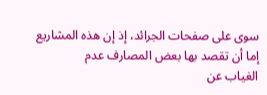سوى على صفحات الجرائد، إذ إن هذه المشاريع إما أن تقصد بها بعض المصارف عدم
الغياب عن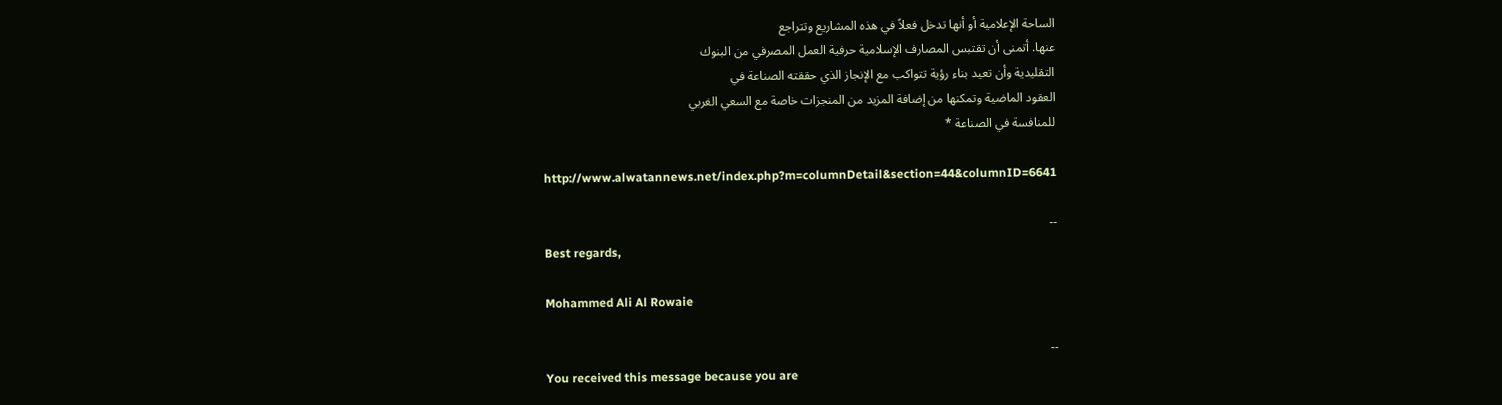الساحة الإعلامية أو أنها تدخل فعلاً في هذه المشاريع وتتراجع
عنها. أتمنى أن تقتبس المصارف الإسلامية حرفية العمل المصرفي من البنوك
التقليدية وأن تعيد بناء رؤية تتواكب مع الإنجاز الذي حققته الصناعة في
العقود الماضية وتمكنها من إضافة المزيد من المنجزات خاصة مع السعي الغربي
للمنافسة في الصناعة *

http://www.alwatannews.net/index.php?m=columnDetail&section=44&columnID=6641

--
Best regards,

Mohammed Ali Al Rowaie

--
You received this message because you are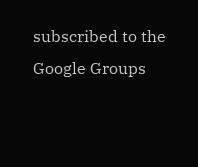subscribed to the Google Groups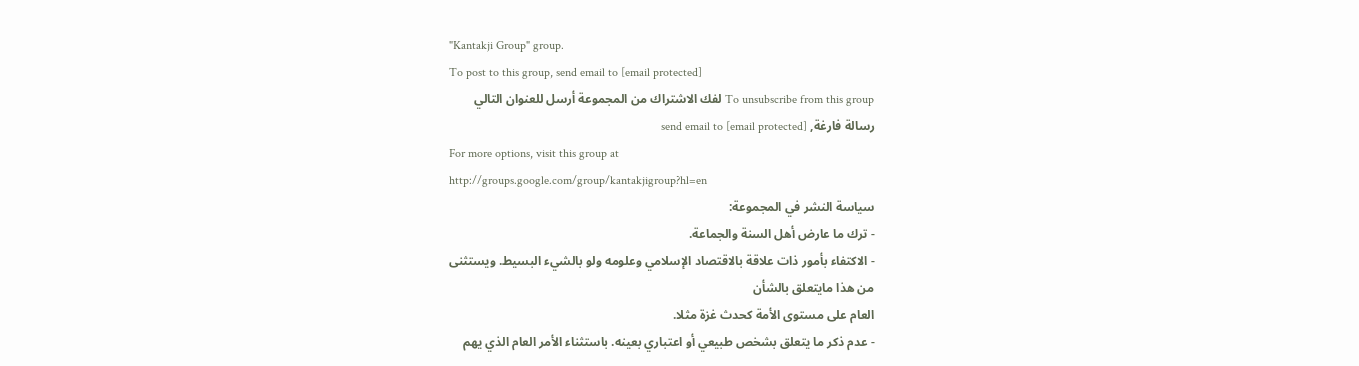"Kantakji Group" group.
To post to this group, send email to [email protected]
To unsubscribe from this group لفك الاشتراك من المجموعة أرسل للعنوان التالي
رسالة فارغة, send email to [email protected]
For more options, visit this group at
http://groups.google.com/group/kantakjigroup?hl=en
سياسة النشر في المجموعة:
- ترك ما عارض أهل السنة والجماعة.
- الاكتفاء بأمور ذات علاقة بالاقتصاد الإسلامي وعلومه ولو بالشيء البسيط. ويستثنى
من هذا مايتعلق بالشأن
العام على مستوى الأمة كحدث غزة مثلا.
- عدم ذكر ما يتعلق بشخص طبيعي أو اعتباري بعينه. باستثناء الأمر العام الذي يهم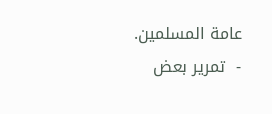عامة المسلمين.
-  تمرير بعض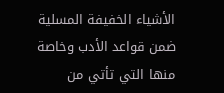الأشياء الخفيفة المسلية ضمن قواعد الأدب وخاصة منها التي تأتي من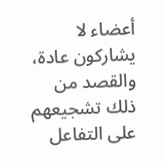أعضاء لا يشاركون عادة، والقصد من ذلك تشجيعهم على التفاعل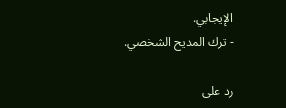الإيجابي.
- ترك المديح الشخصي.

رد على